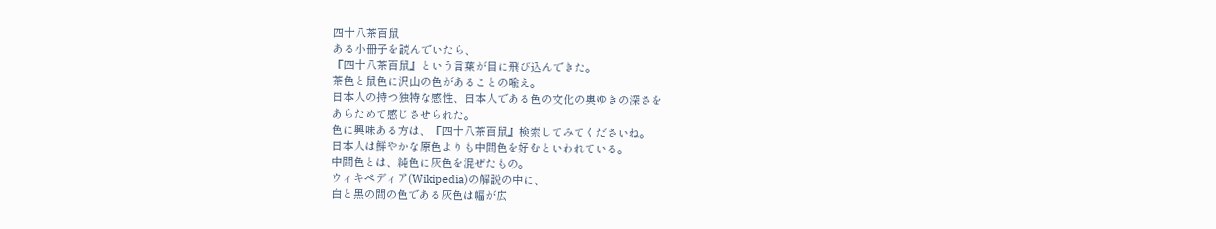四十八茶百鼠
ある小冊子を読んでいたら、
『四十八茶百鼠』という言葉が目に飛び込んできた。
茶色と鼠色に沢山の色があることの喩え。
日本人の持つ独特な感性、日本人である色の文化の奥ゆきの深さを
あらためて感じさせられた。
色に興味ある方は、『四十八茶百鼠』検索してみてくださいね。
日本人は鮮やかな原色よりも中間色を好むといわれている。
中間色とは、純色に灰色を混ぜたもの。
ウィキペディア(Wikipedia)の解説の中に、
白と黒の間の色である灰色は幅が広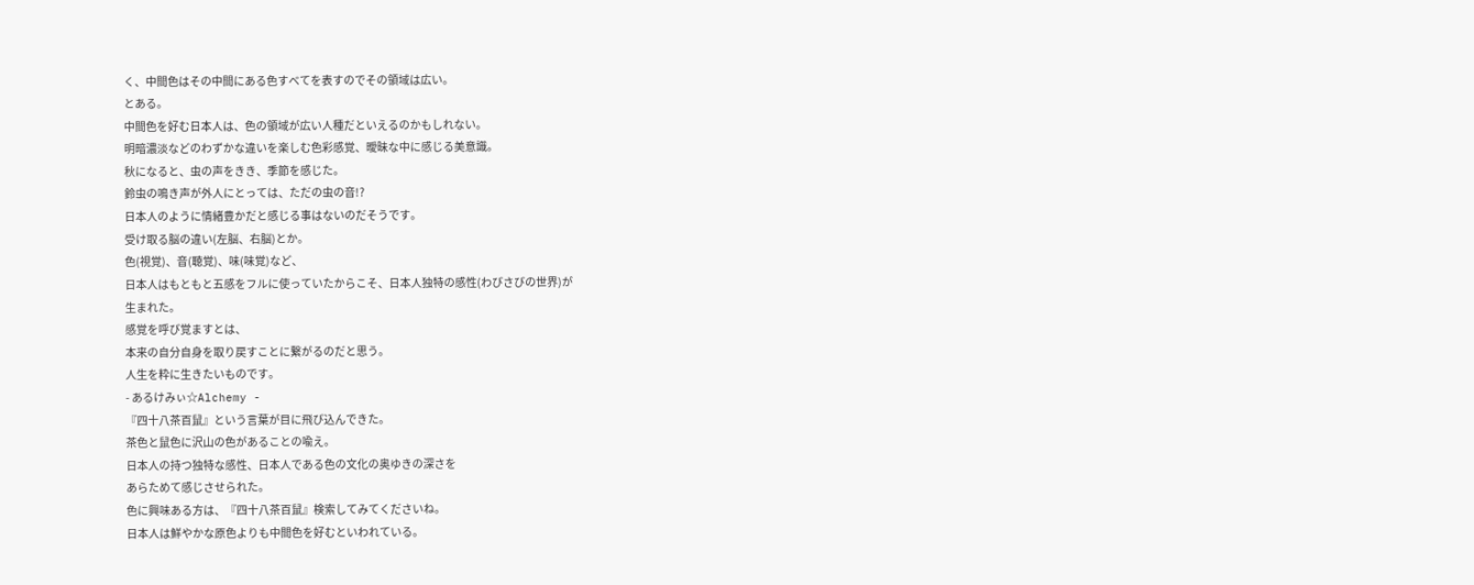く、中間色はその中間にある色すべてを表すのでその領域は広い。
とある。
中間色を好む日本人は、色の領域が広い人種だといえるのかもしれない。
明暗濃淡などのわずかな違いを楽しむ色彩感覚、曖昧な中に感じる美意識。
秋になると、虫の声をきき、季節を感じた。
鈴虫の鳴き声が外人にとっては、ただの虫の音!?
日本人のように情緒豊かだと感じる事はないのだそうです。
受け取る脳の違い(左脳、右脳)とか。
色(視覚)、音(聴覚)、味(味覚)など、
日本人はもともと五感をフルに使っていたからこそ、日本人独特の感性(わびさびの世界)が
生まれた。
感覚を呼び覚ますとは、
本来の自分自身を取り戻すことに繋がるのだと思う。
人生を粋に生きたいものです。
- あるけみぃ☆Alchemy -
『四十八茶百鼠』という言葉が目に飛び込んできた。
茶色と鼠色に沢山の色があることの喩え。
日本人の持つ独特な感性、日本人である色の文化の奥ゆきの深さを
あらためて感じさせられた。
色に興味ある方は、『四十八茶百鼠』検索してみてくださいね。
日本人は鮮やかな原色よりも中間色を好むといわれている。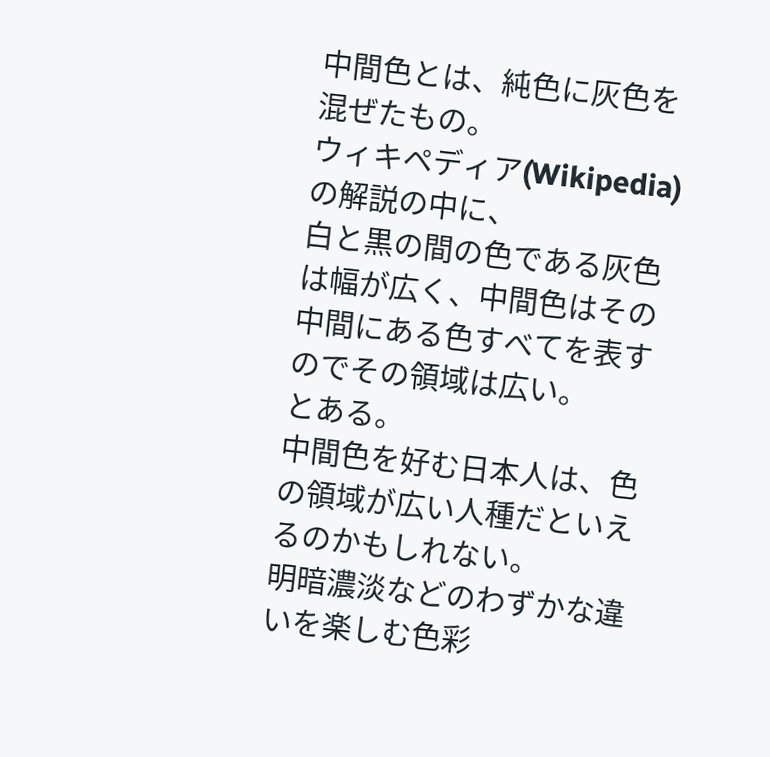中間色とは、純色に灰色を混ぜたもの。
ウィキペディア(Wikipedia)の解説の中に、
白と黒の間の色である灰色は幅が広く、中間色はその中間にある色すべてを表すのでその領域は広い。
とある。
中間色を好む日本人は、色の領域が広い人種だといえるのかもしれない。
明暗濃淡などのわずかな違いを楽しむ色彩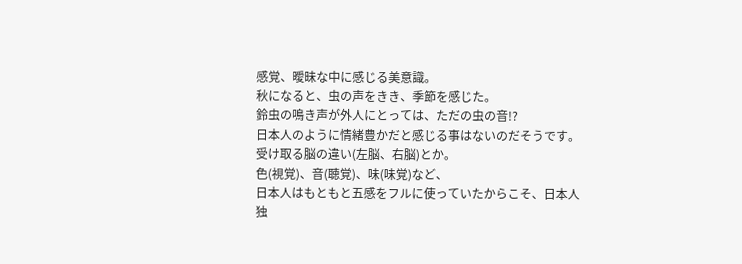感覚、曖昧な中に感じる美意識。
秋になると、虫の声をきき、季節を感じた。
鈴虫の鳴き声が外人にとっては、ただの虫の音!?
日本人のように情緒豊かだと感じる事はないのだそうです。
受け取る脳の違い(左脳、右脳)とか。
色(視覚)、音(聴覚)、味(味覚)など、
日本人はもともと五感をフルに使っていたからこそ、日本人独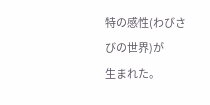特の感性(わびさびの世界)が
生まれた。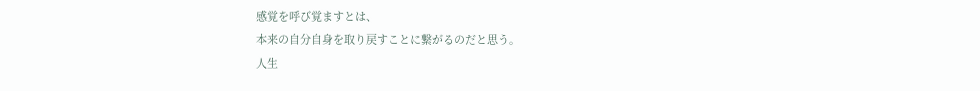感覚を呼び覚ますとは、
本来の自分自身を取り戻すことに繋がるのだと思う。
人生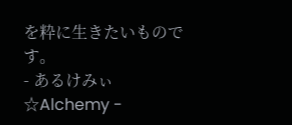を粋に生きたいものです。
- あるけみぃ☆Alchemy -